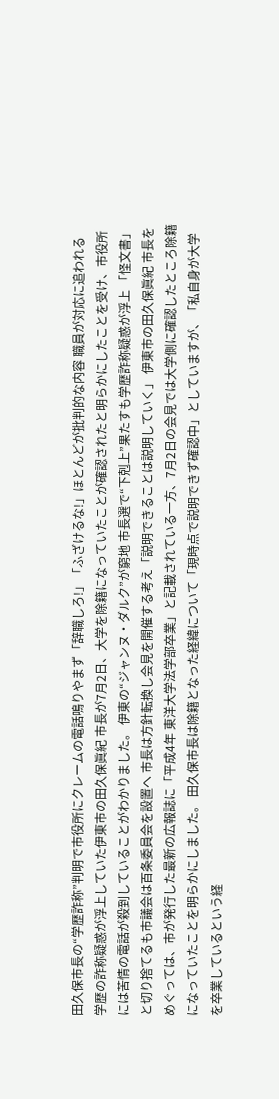田久保市長の“学歴詐称”判明で市役所にクレームの電話鳴りやまず「辞職しろ!」「ふざけるな!」ほとんどが批判的な内容 職員が対応に追われる
学歴の詐称疑惑が浮上していた伊東市の田久保眞紀 市長が7月2日、大学を除籍になっていたことが確認されたと明らかにしたことを受け、市役所には苦情の電話が殺到していることがわかりました。 伊東の“ジャンヌ・ダルク”が窮地 市長選で“下剋上”果たすも学歴詐称疑惑が浮上 「怪文書」と切り捨てるも市議会は百条委員会を設置へ 市長は方針転換し会見を開催する考え「説明できることは説明していく」 伊東市の田久保眞紀 市長をめぐっては、市が発行した最新の広報誌に「平成4年 東洋大学法学部卒業」と記載されている一方、7月2日の会見では大学側に確認したところ除籍になっていたことを明らかにしました。 田久保市長は除籍となった経緯について「現時点で説明できず確認中」としていますが、「私自身が大学を卒業しているという経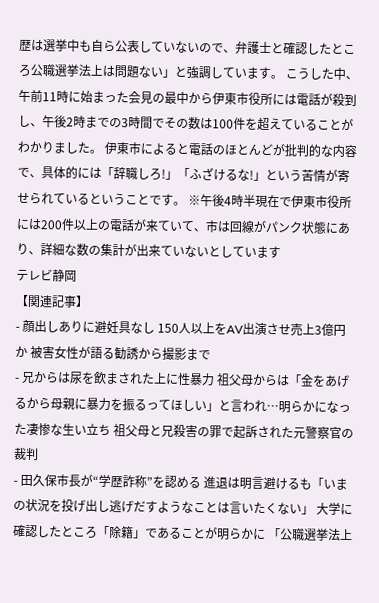歴は選挙中も自ら公表していないので、弁護士と確認したところ公職選挙法上は問題ない」と強調しています。 こうした中、午前11時に始まった会見の最中から伊東市役所には電話が殺到し、午後2時までの3時間でその数は100件を超えていることがわかりました。 伊東市によると電話のほとんどが批判的な内容で、具体的には「辞職しろ!」「ふざけるな!」という苦情が寄せられているということです。 ※午後4時半現在で伊東市役所には200件以上の電話が来ていて、市は回線がパンク状態にあり、詳細な数の集計が出来ていないとしています
テレビ静岡
【関連記事】
- 顔出しありに避妊具なし 150人以上をAV出演させ売上3億円か 被害女性が語る勧誘から撮影まで
- 兄からは尿を飲まされた上に性暴力 祖父母からは「金をあげるから母親に暴力を振るってほしい」と言われ…明らかになった凄惨な生い立ち 祖父母と兄殺害の罪で起訴された元警察官の裁判
- 田久保市長が“学歴詐称”を認める 進退は明言避けるも「いまの状況を投げ出し逃げだすようなことは言いたくない」 大学に確認したところ「除籍」であることが明らかに 「公職選挙法上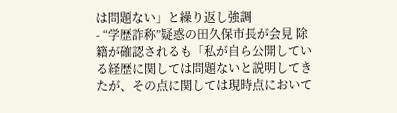は問題ない」と繰り返し強調
- “学歴詐称”疑惑の田久保市長が会見 除籍が確認されるも「私が自ら公開している経歴に関しては問題ないと説明してきたが、その点に関しては現時点において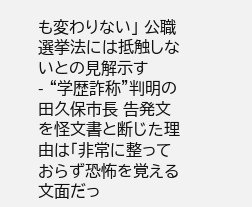も変わりない」 公職選挙法には抵触しないとの見解示す
- “学歴詐称”判明の田久保市長 告発文を怪文書と断じた理由は「非常に整っておらず恐怖を覚える文面だっ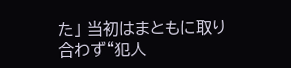た」 当初はまともに取り合わず“犯人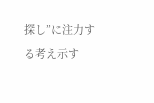探し”に注力する考え示す